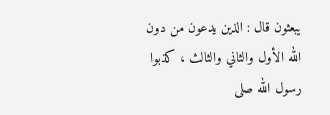يبعثون قال : الذين يدعون من دون الله الأول والثاني والثالث ، كذبوا
رسول الله صلى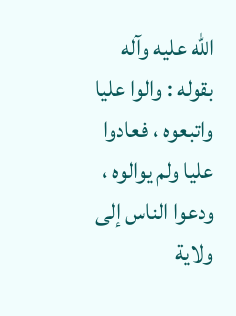الله عليه وآله بقوله : والوا عليا واتبعوه ، فعادوا عليا ولم يوالوه ،
ودعوا الناس إلى ولاية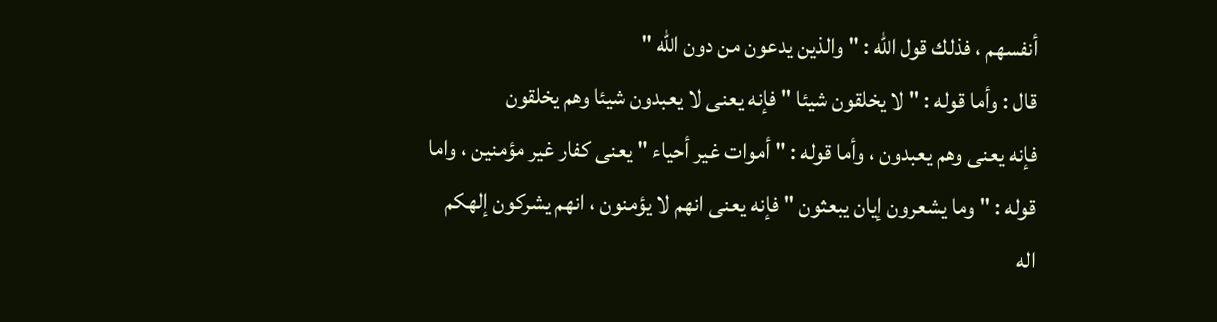أنفسهم ، فذلك قول الله : " والذين يدعون من دون الله "
قال : وأما قوله : " لا يخلقون شيئا " فإنه يعنى لا يعبدون شيئا وهم يخلقون
فإنه يعنى وهم يعبدون ، وأما قوله : " أموات غير أحياء " يعنى كفار غير مؤمنين ، واما
قوله : " وما يشعرون إيان يبعثون " فإنه يعنى انهم لا يؤمنون ، انهم يشركون إلهكم
اله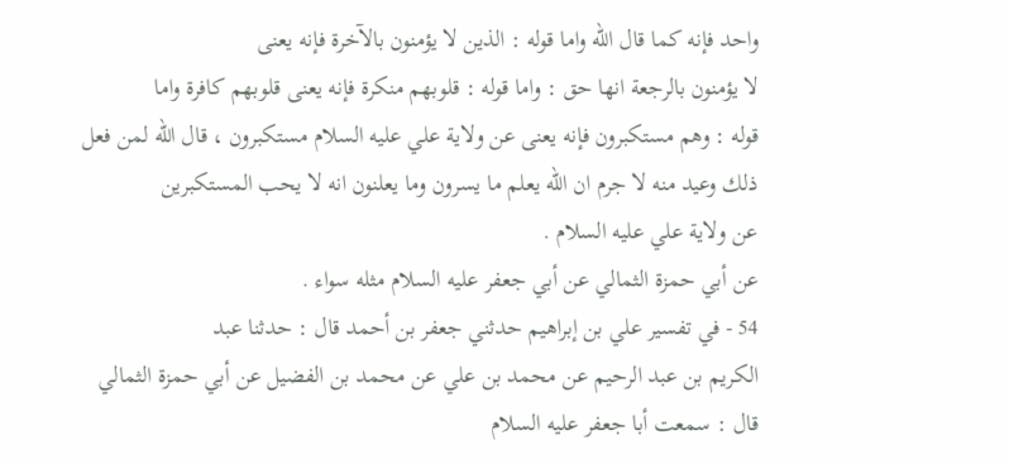واحد فإنه كما قال الله واما قوله : الذين لا يؤمنون بالآخرة فإنه يعنى
لا يؤمنون بالرجعة انها حق : واما قوله : قلوبهم منكرة فإنه يعنى قلوبهم كافرة واما
قوله : وهم مستكبرون فإنه يعنى عن ولاية علي عليه السلام مستكبرون ، قال الله لمن فعل
ذلك وعيد منه لا جرم ان الله يعلم ما يسرون وما يعلنون انه لا يحب المستكبرين
عن ولاية علي عليه السلام .
عن أبي حمزة الثمالي عن أبي جعفر عليه السلام مثله سواء .
54 - في تفسير علي بن إبراهيم حدثني جعفر بن أحمد قال : حدثنا عبد
الكريم بن عبد الرحيم عن محمد بن علي عن محمد بن الفضيل عن أبي حمزة الثمالي
قال : سمعت أبا جعفر عليه السلام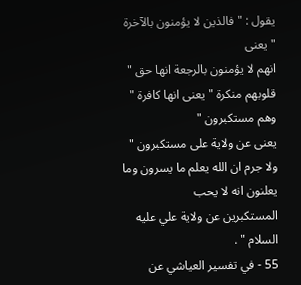يقول : " فالذين لا يؤمنون بالآخرة " يعنى
انهم لا يؤمنون بالرجعة انها حق " قلوبهم منكرة " يعنى انها كافرة " وهم مستكبرون "
يعنى عن ولاية على مستكبرون " ولا جرم ان الله يعلم ما يسرون وما يعلنون انه لا يحب
المستكبرين عن ولاية علي عليه السلام " .
55 - في تفسير العياشي عن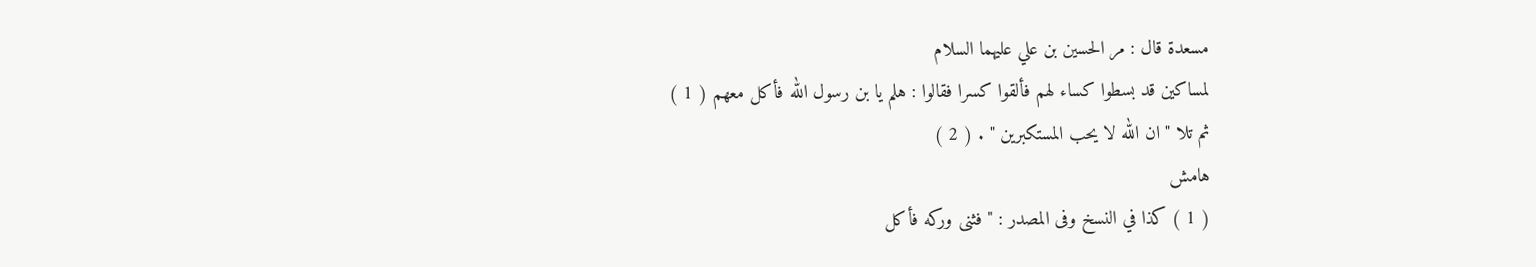مسعدة قال : مر الحسين بن علي عليهما السلام
لمساكين قد بسطوا كساء لهم فألقوا كسرا فقالوا : هلم يا بن رسول الله فأكل معهم ( 1 )
ثم تلا " ان الله لا يحب المستكبرين " . ( 2 )
هامش
( 1 ) كذا في النسخ وفى المصدر : " فثنى وركه فأكل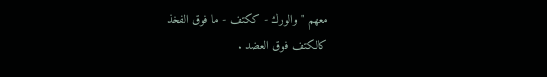معهم " والورك - ككتف - ما فوق الفخذ
كالكتف فوق العضد .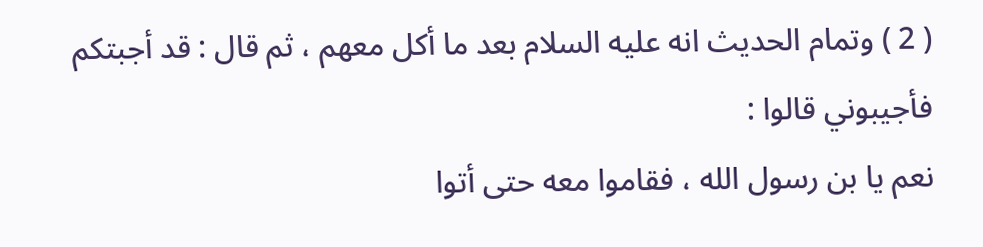( 2 ) وتمام الحديث انه عليه السلام بعد ما أكل معهم ، ثم قال : قد أجبتكم فأجيبوني قالوا :
نعم يا بن رسول الله ، فقاموا معه حتى أتوا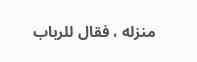منزله ، فقال للرباب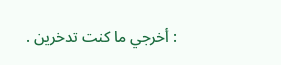: أخرجي ما كنت تدخرين .